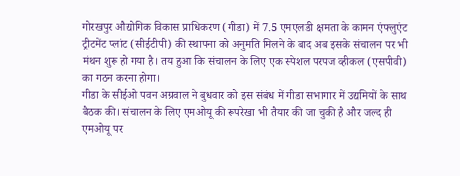गोरखपुर औद्योगिक विकास प्राधिकरण (गीडा) में 7.5 एमएलडी क्षमता के कामन एंफ्लुएंट ट्रीटमेंट प्लांट (सीईटीपी) की स्थापना को अनुमति मिलने के बाद अब इसके संचालन पर भी मंथन शुरू हो गया है। तय हुआ कि संचालन के लिए एक स्पेशल परपज व्हीकल (एसपीवी) का गठन करना होगा।
गीडा के सीईओ पवन अग्रवाल ने बुधवार को इस संबंध में गीडा सभागार में उद्यमियों के साथ बैठक की। संचालन के लिए एमओयू की रूपरेखा भी तैयार की जा चुकी है और जल्द ही एमओयू पर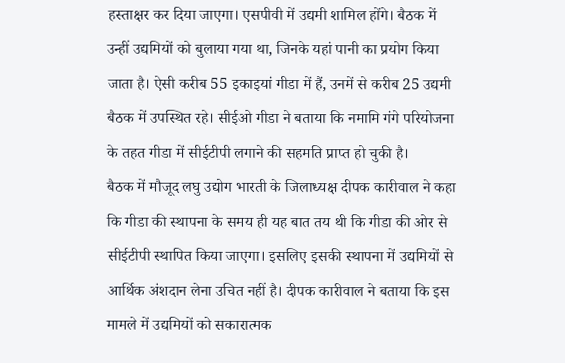हस्ताक्षर कर दिया जाएगा। एसपीवी में उद्यमी शामिल होंगे। बैठक में उन्हीं उद्यमियों को बुलाया गया था, जिनके यहां पानी का प्रयोग किया जाता है। ऐसी करीब 55 इकाइयां गीडा में हैं, उनमें से करीब 25 उद्यमी बैठक में उपस्थित रहे। सीईओ गीडा ने बताया कि नमामि गंगे परियोजना के तहत गीडा में सीईटीपी लगाने की सहमति प्राप्त हो चुकी है।
बैठक में मौजूद लघु उद्योग भारती के जिलाध्यक्ष दीपक कारीवाल ने कहा कि गीडा की स्थापना के समय ही यह बात तय थी कि गीडा की ओर से सीईटीपी स्थापित किया जाएगा। इसलिए इसकी स्थापना में उद्यमियों से आर्थिक अंशदान लेना उचित नहीं है। दीपक कारीवाल ने बताया कि इस मामले में उद्यमियों को सकारात्मक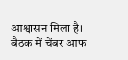आश्वासन मिला है। बैठक में चेंबर आफ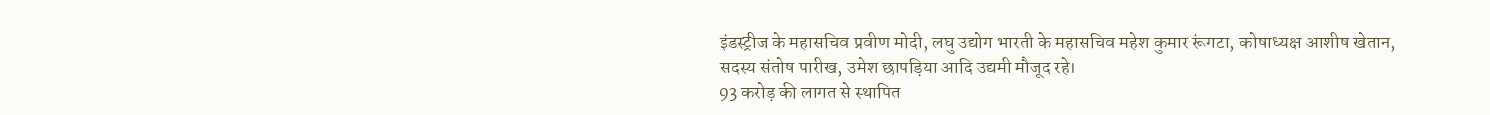इंडस्ट्रीज के महासचिव प्रवीण मोदी, लघु उद्योग भारती के महासचिव महेश कुमार रूंगटा, कोषाध्यक्ष आशीष खेतान, सदस्य संतोष पारीख, उमेश छापड़िया आदि उद्यमी मौजूद रहे।
93 करोड़ की लागत से स्थापित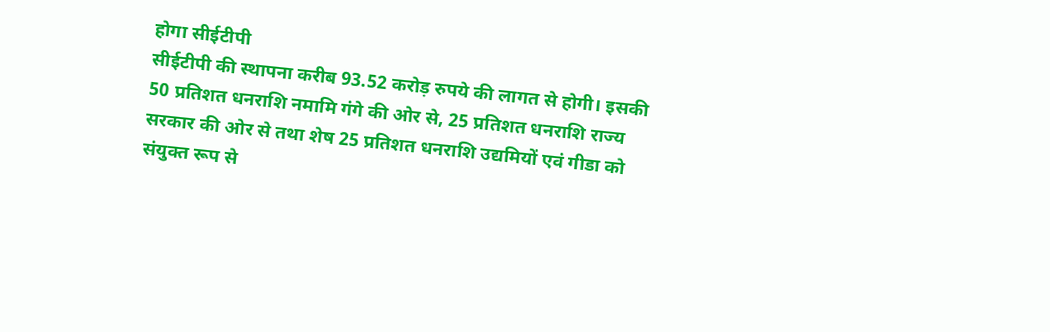होगा सीईटीपी
सीईटीपी की स्थापना करीब 93.52 करोड़ रुपये की लागत से होगी। इसकी 50 प्रतिशत धनराशि नमामि गंगे की ओर से, 25 प्रतिशत धनराशि राज्य सरकार की ओर से तथा शेष 25 प्रतिशत धनराशि उद्यमियों एवं गीडा को संयुक्त रूप से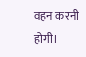वहन करनी होगी।